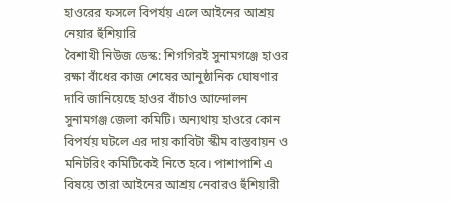হাওরের ফসলে বিপর্যয় এলে আইনের আশ্রয় নেয়ার হুঁশিয়ারি
বৈশাখী নিউজ ডেস্ক: শিগগিরই সুনামগঞ্জে হাওর রক্ষা বাঁধের কাজ শেষের আনুষ্ঠানিক ঘোষণার দাবি জানিয়েছে হাওর বাঁচাও আন্দোলন সুনামগঞ্জ জেলা কমিটি। অন্যথায় হাওরে কোন বিপর্যয় ঘটলে এর দায় কাবিটা স্কীম বাস্তবায়ন ও মনিটরিং কমিটিকেই নিতে হবে। পাশাপাশি এ বিষয়ে তারা আইনের আশ্রয় নেবারও হুঁশিয়ারী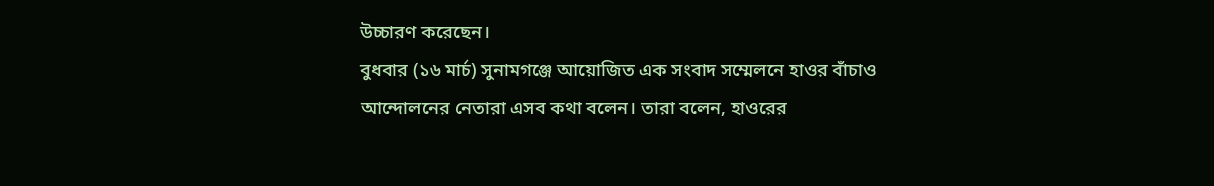উচ্চারণ করেছেন।
বুধবার (১৬ মার্চ) সুনামগঞ্জে আয়োজিত এক সংবাদ সম্মেলনে হাওর বাঁচাও আন্দোলনের নেতারা এসব কথা বলেন। তারা বলেন, হাওরের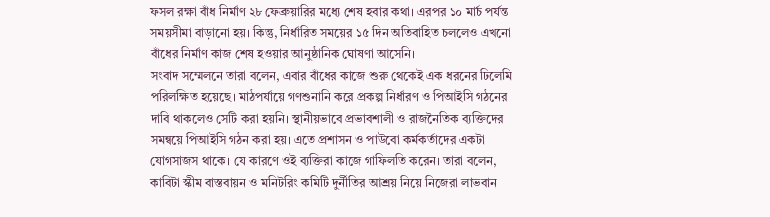ফসল রক্ষা বাঁধ নির্মাণ ২৮ ফেব্রুয়ারির মধ্যে শেষ হবার কথা। এরপর ১০ মার্চ পর্যন্ত সময়সীমা বাড়ানো হয়। কিন্তু, নির্ধারিত সময়ের ১৫ দিন অতিবাহিত চললেও এখনো বাঁধের নির্মাণ কাজ শেষ হওয়ার আনুষ্ঠানিক ঘোষণা আসেনি।
সংবাদ সম্মেলনে তারা বলেন, এবার বাঁধের কাজে শুরু থেকেই এক ধরনের ঢিলেমি পরিলক্ষিত হয়েছে। মাঠপর্যায়ে গণশুনানি করে প্রকল্প নির্ধারণ ও পিআইসি গঠনের দাবি থাকলেও সেটি করা হয়নি। স্থানীয়ভাবে প্রভাবশালী ও রাজনৈতিক ব্যক্তিদের সমন্বয়ে পিআইসি গঠন করা হয়। এতে প্রশাসন ও পাউবো কর্মকর্তাদের একটা যোগসাজস থাকে। যে কারণে ওই ব্যক্তিরা কাজে গাফিলতি করেন। তারা বলেন, কাবিটা স্কীম বাস্তবায়ন ও মনিটরিং কমিটি দুর্নীতির আশ্রয় নিয়ে নিজেরা লাভবান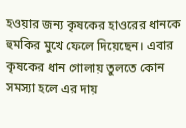হওয়ার জন্য কৃষকের হাওরের ধানকে হুমকির মুখে ফেলে দিয়েছেন। এবার কৃষকের ধান গোলায় তুলতে কোন সমস্যা হলে এর দায়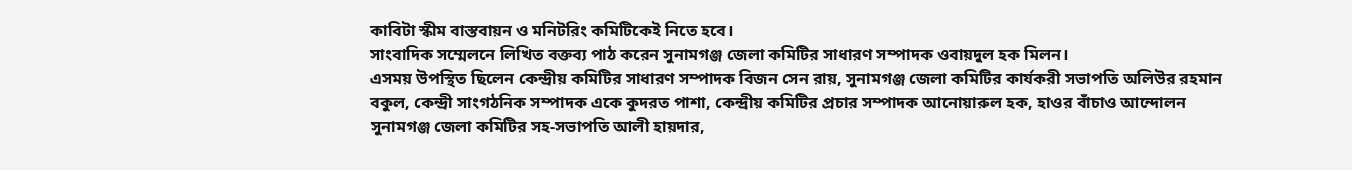কাবিটা স্কীম বাস্তবায়ন ও মনিটরিং কমিটিকেই নিতে হবে।
সাংবাদিক সম্মেলনে লিখিত বক্তব্য পাঠ করেন সুনামগঞ্জ জেলা কমিটির সাধারণ সম্পাদক ওবায়দুল হক মিলন।
এসময় উপস্থিত ছিলেন কেন্দ্রীয় কমিটির সাধারণ সম্পাদক বিজন সেন রায়, সুনামগঞ্জ জেলা কমিটির কার্যকরী সভাপতি অলিউর রহমান বকুল, কেন্দ্রী সাংগঠনিক সম্পাদক একে কুদরত পাশা, কেন্দ্রীয় কমিটির প্রচার সম্পাদক আনোয়ারুল হক, হাওর বাঁচাও আন্দোলন সুনামগঞ্জ জেলা কমিটির সহ-সভাপতি আলী হায়দার,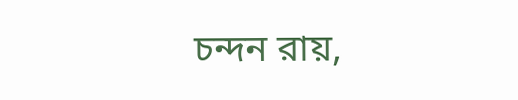চন্দন রায়,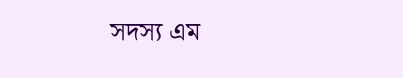সদস্য এম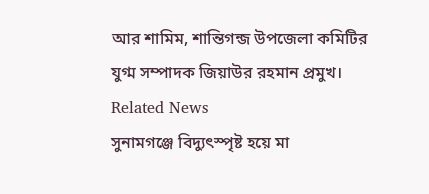আর শামিম, শান্তিগন্জ উপজেলা কমিটির যুগ্ম সম্পাদক জিয়াউর রহমান প্রমুখ।
Related News
সুনামগঞ্জে বিদ্যুৎস্পৃষ্ট হয়ে মা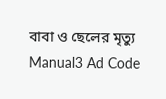বাবা ও ছেলের মৃত্যু
Manual3 Ad Code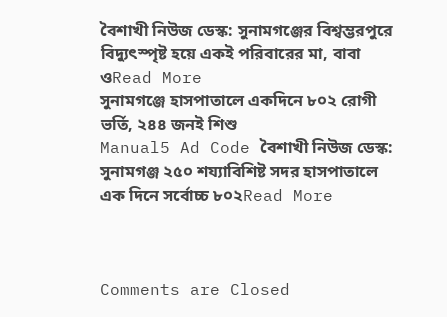বৈশাখী নিউজ ডেস্ক: সুনামগঞ্জের বিশ্বম্ভরপুরে বিদ্যুৎস্পৃষ্ট হয়ে একই পরিবারের মা, বাবা ওRead More
সুনামগঞ্জে হাসপাতালে একদিনে ৮০২ রোগী ভর্তি, ২৪৪ জনই শিশু
Manual5 Ad Code বৈশাখী নিউজ ডেস্ক: সুনামগঞ্জ ২৫০ শয্যাবিশিষ্ট সদর হাসপাতালে এক দিনে সর্বোচ্চ ৮০২Read More



Comments are Closed